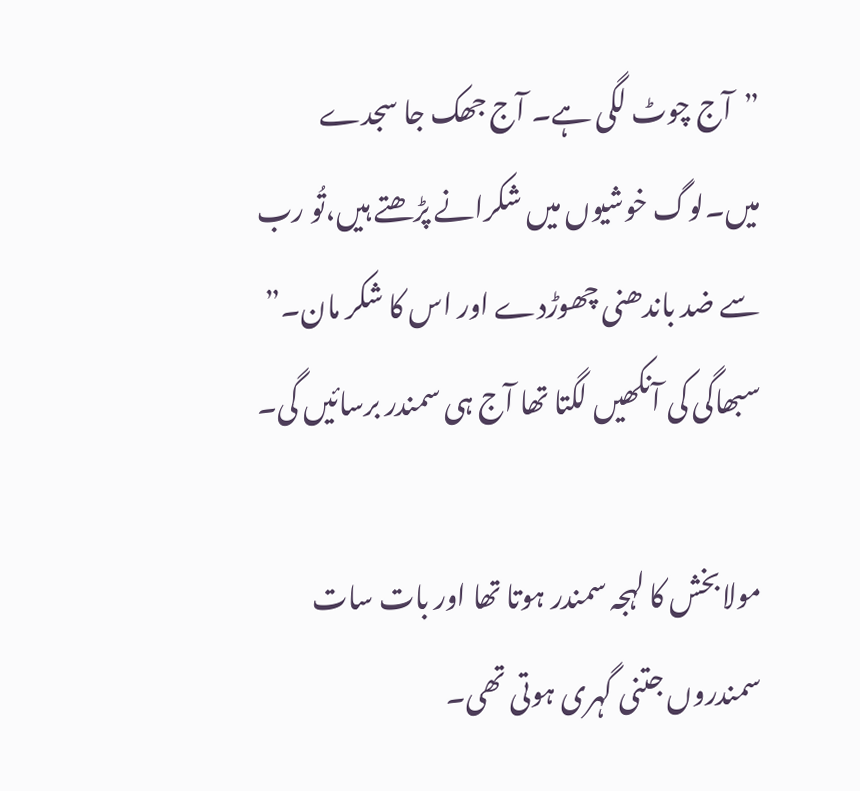”آج چوٹ لگی ہے۔ آج جھک جا سجدے میں۔لوگ خوشیوں میں شکرانے پڑھتے ہیں،تُو رب سے ضد باندھنی چھوڑدے اور اس کا شکر مان۔” سبھاگی کی آنکھیں لگتا تھا آج ہی سمندر برسائیں گی۔

مولابخش کا لہجہ سمندر ہوتا تھا اور بات سات سمندروں جتنی گہری ہوتی تھی۔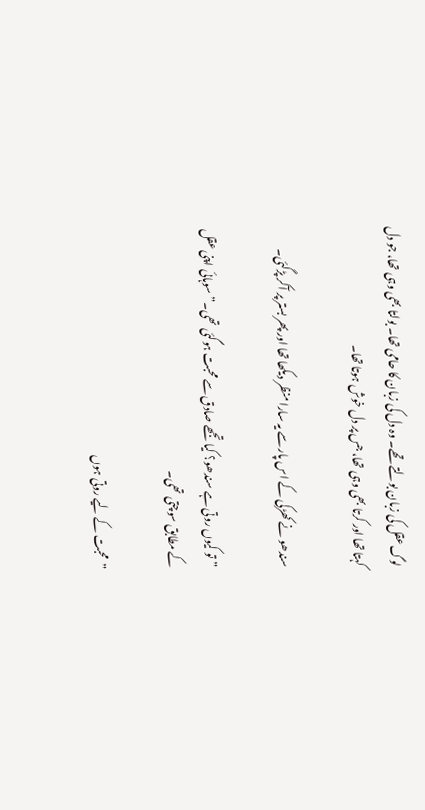لوگ عقل کی زبان بولتے تھے۔ وہ دل کی زبان کا حامی تھا۔ بولتا بھی وہی تھا، جو دل کہتا تھا اور کرتا بھی وہی تھا، جس پر دل خوش ہوتا تھا۔

سندھو نے کھڑکی کے اس پار سے یہ سارا منظر دیکھا تھا اور پھر بستر پر آکر پڑگئی۔

”تو کیوں روتی ہے سندھو؟ کیا تجھے صادق سے محبت ہوگئی تھی۔” سوہائی اپنی عقل کے مطابق سوچتی تھی۔

”محبت کے لیے روتی ہوں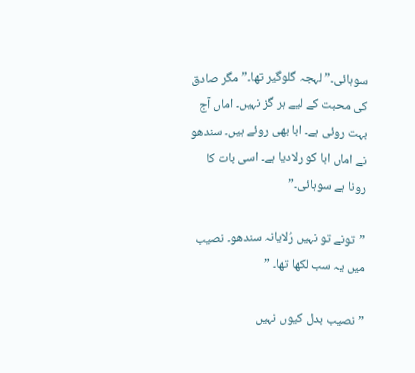سوہائی۔” لہجہ گلوگیر تھا۔” مگر صادق کی محبت کے لیے ہر گز نہیں۔ اماں آج بہت روئی ہے۔ ابا بھی روئے ہیں۔ سندھو نے اماں ابا کو رلادیا ہے۔ اسی بات کا رونا ہے سوہائی۔”

”تونے تو نہیں رُلایانہ سندھو۔ نصیب میں یہ سب لکھا تھا۔ ”

”نصیب بدل کیوں نہیں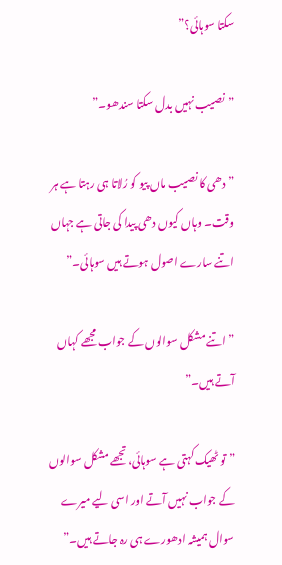سکتا سوہائی؟”

”نصیب نہیں بدل سکتا سندھو۔”

”دھی کا نصیب ماں پیو کو رُلاتا ہی رہتا ہے ہر وقت۔ وہاں کیوں دھی پیدا کی جاتی ہے جہاں اتنے سارے اصول ہوتے ہیں سوہائی۔”

”اتنے مشکل سوالوں کے جواب مجھے کہاں آتے ہیں۔”

”تو ٹھیک کہتی ہے سوہائی،تجھے مشکل سوالوں کے جواب نہیں آتے اور اسی لیے میرے سوال ہمیشہ ادھورے ہی رہ جاتے ہیں۔”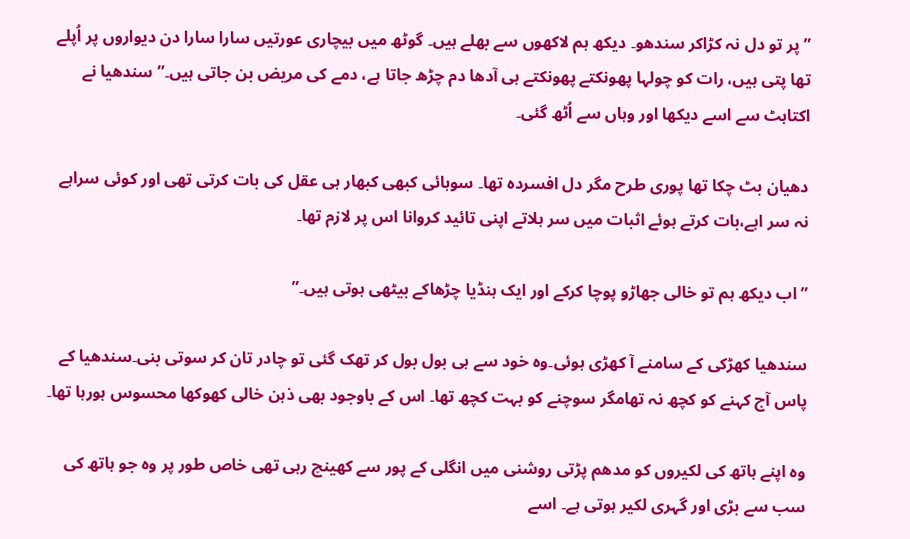”پر تو دل نہ کڑاکر سندھو۔ دیکھ ہم لاکھوں سے بھلے ہیں۔ گوٹھ میں بیچاری عورتیں سارا سارا دن دیواروں پر اُپلے تھا پتی ہیں، رات کو چولہا پھونکتے پھونکتے ہی آدھا دم چڑھ جاتا ہے، دمے کی مریض بن جاتی ہیں۔”سندھیا نے اکتاہٹ سے اسے دیکھا اور وہاں سے اُٹھ گئی۔

دھیان بٹ چکا تھا پوری طرح مگر دل افسردہ تھا۔ سوہائی کبھی کبھار ہی عقل کی بات کرتی تھی اور کوئی سراہے نہ سر اہے،بات کرتے ہوئے اثبات میں سر ہلاتے اپنی تائید کروانا اس پر لازم تھا۔

”اب دیکھ ہم تو خالی جھاڑو پوچا کرکے اور ایک ہنڈیا چڑھاکے بیٹھی ہوتی ہیں۔”

سندھیا کھڑکی کے سامنے آ کھڑی ہوئی۔وہ خود سے ہی بول بول کر تھک گئی تو چادر تان کر سوتی بنی۔سندھیا کے پاس آج کہنے کو کچھ نہ تھامگر سوچنے کو بہت کچھ تھا۔ اس کے باوجود بھی ذہن خالی کھوکھا محسوس ہورہا تھا۔

وہ اپنے ہاتھ کی لکیروں کو مدھم پڑتی روشنی میں انگلی کے پور سے کھینچ رہی تھی خاص طور پر وہ جو ہاتھ کی سب سے بڑی اور گہری لکیر ہوتی ہے۔ اسے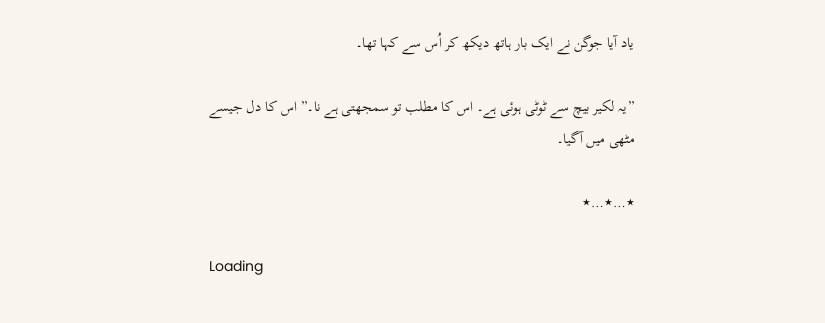یاد آیا جوگن نے ایک بار ہاتھ دیکھ کر اُس سے کہا تھا۔

”یہ لکیر بیچ سے ٹوٹی ہوئی ہے۔ اس کا مطلب تو سمجھتی ہے نا۔” اس کا دل جیسے مٹھی میں آگیا۔

٭…٭…٭

Loading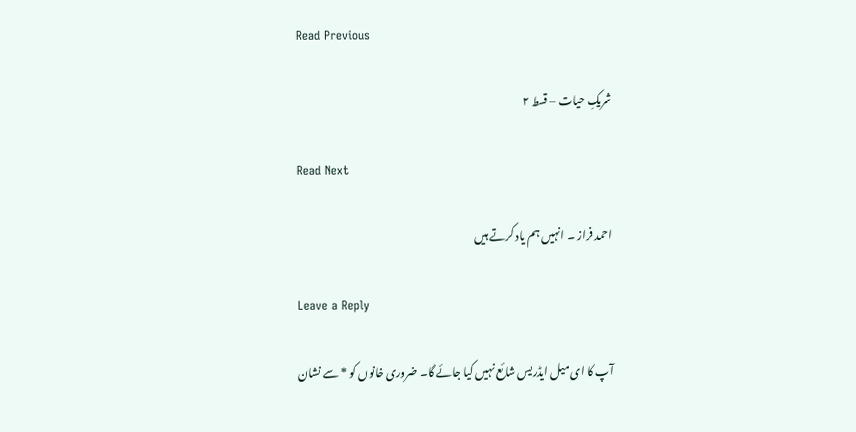Read Previous

شریکِ حیات – قسط ۲

Read Next

احمد فراز ۔ انہیں ہم یاد کرتے ہیں

Leave a Reply

آپ کا ای میل ایڈریس شائع نہیں کیا جائے گا۔ ضروری خانوں کو * سے نشان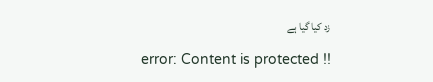زد کیا گیا ہے

error: Content is protected !!